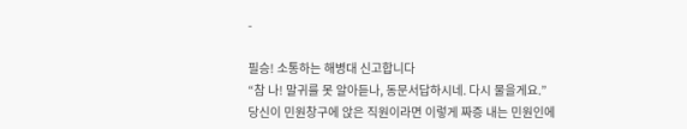-

필승! 소통하는 해병대 신고합니다
“참 나! 말귀를 못 알아듣나, 동문서답하시네. 다시 물을게요.”당신이 민원창구에 앉은 직원이라면 이렇게 짜증 내는 민원인에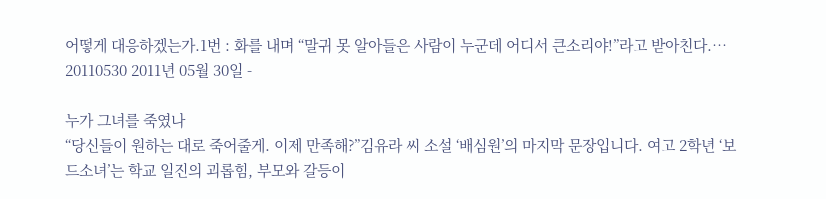어떻게 대응하겠는가.1번 : 화를 내며 “말귀 못 알아들은 사람이 누군데 어디서 큰소리야!”라고 받아친다.…
20110530 2011년 05월 30일 -

누가 그녀를 죽였나
“당신들이 원하는 대로 죽어줄게. 이제 만족해?”김유라 씨 소설 ‘배심원’의 마지막 문장입니다. 여고 2학년 ‘보드소녀’는 학교 일진의 괴롭힘, 부모와 갈등이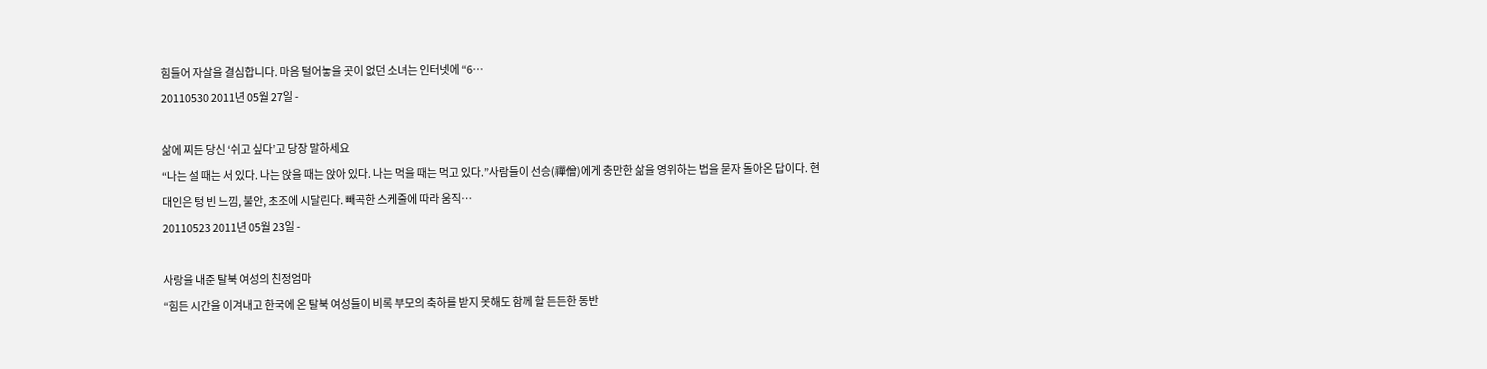힘들어 자살을 결심합니다. 마음 털어놓을 곳이 없던 소녀는 인터넷에 “6…
20110530 2011년 05월 27일 -

삶에 찌든 당신 ‘쉬고 싶다’고 당장 말하세요
“나는 설 때는 서 있다. 나는 앉을 때는 앉아 있다. 나는 먹을 때는 먹고 있다.”사람들이 선승(禪僧)에게 충만한 삶을 영위하는 법을 묻자 돌아온 답이다. 현대인은 텅 빈 느낌, 불안, 초조에 시달린다. 빼곡한 스케줄에 따라 움직…
20110523 2011년 05월 23일 -

사랑을 내준 탈북 여성의 친정엄마
“힘든 시간을 이겨내고 한국에 온 탈북 여성들이 비록 부모의 축하를 받지 못해도 함께 할 든든한 동반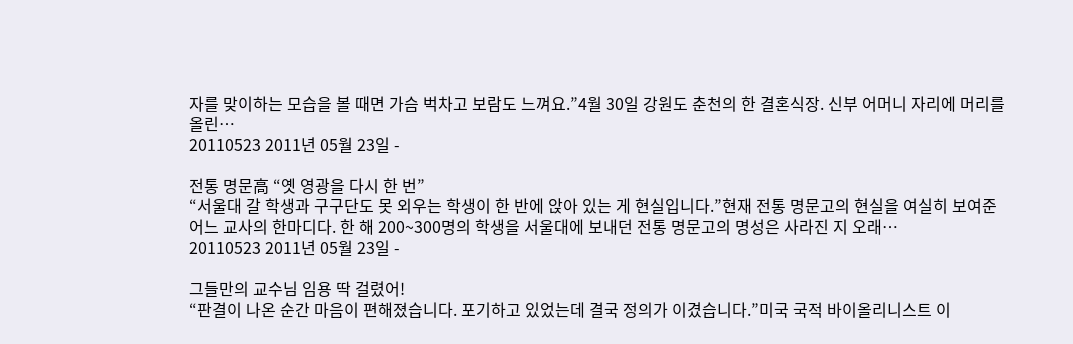자를 맞이하는 모습을 볼 때면 가슴 벅차고 보람도 느껴요.”4월 30일 강원도 춘천의 한 결혼식장. 신부 어머니 자리에 머리를 올린…
20110523 2011년 05월 23일 -

전통 명문高 “옛 영광을 다시 한 번”
“서울대 갈 학생과 구구단도 못 외우는 학생이 한 반에 앉아 있는 게 현실입니다.”현재 전통 명문고의 현실을 여실히 보여준 어느 교사의 한마디다. 한 해 200~300명의 학생을 서울대에 보내던 전통 명문고의 명성은 사라진 지 오래…
20110523 2011년 05월 23일 -

그들만의 교수님 임용 딱 걸렸어!
“판결이 나온 순간 마음이 편해졌습니다. 포기하고 있었는데 결국 정의가 이겼습니다.”미국 국적 바이올리니스트 이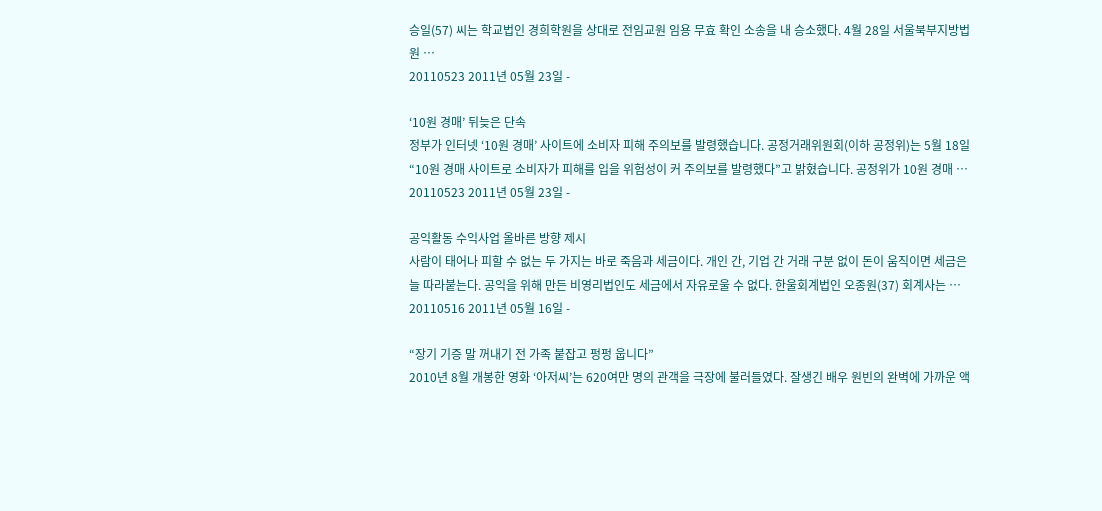승일(57) 씨는 학교법인 경희학원을 상대로 전임교원 임용 무효 확인 소송을 내 승소했다. 4월 28일 서울북부지방법원 …
20110523 2011년 05월 23일 -

‘10원 경매’ 뒤늦은 단속
정부가 인터넷 ‘10원 경매’ 사이트에 소비자 피해 주의보를 발령했습니다. 공정거래위원회(이하 공정위)는 5월 18일 “10원 경매 사이트로 소비자가 피해를 입을 위험성이 커 주의보를 발령했다”고 밝혔습니다. 공정위가 10원 경매 …
20110523 2011년 05월 23일 -

공익활동 수익사업 올바른 방향 제시
사람이 태어나 피할 수 없는 두 가지는 바로 죽음과 세금이다. 개인 간, 기업 간 거래 구분 없이 돈이 움직이면 세금은 늘 따라붙는다. 공익을 위해 만든 비영리법인도 세금에서 자유로울 수 없다. 한울회계법인 오종원(37) 회계사는 …
20110516 2011년 05월 16일 -

“장기 기증 말 꺼내기 전 가족 붙잡고 펑펑 웁니다”
2010년 8월 개봉한 영화 ‘아저씨’는 620여만 명의 관객을 극장에 불러들였다. 잘생긴 배우 원빈의 완벽에 가까운 액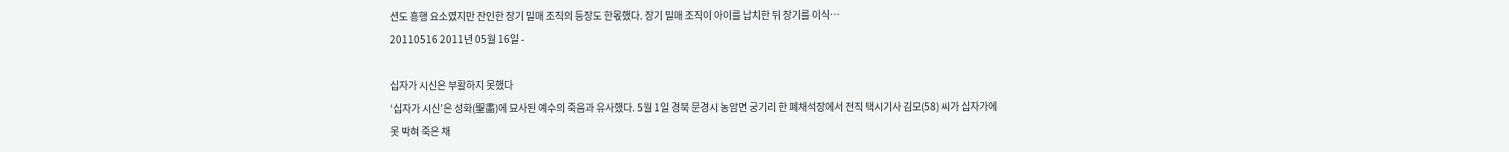션도 흥행 요소였지만 잔인한 장기 밀매 조직의 등장도 한몫했다. 장기 밀매 조직이 아이를 납치한 뒤 장기를 이식…
20110516 2011년 05월 16일 -

십자가 시신은 부활하지 못했다
‘십자가 시신’은 성화(聖畵)에 묘사된 예수의 죽음과 유사했다. 5월 1일 경북 문경시 농암면 궁기리 한 폐채석장에서 전직 택시기사 김모(58) 씨가 십자가에 못 박혀 죽은 채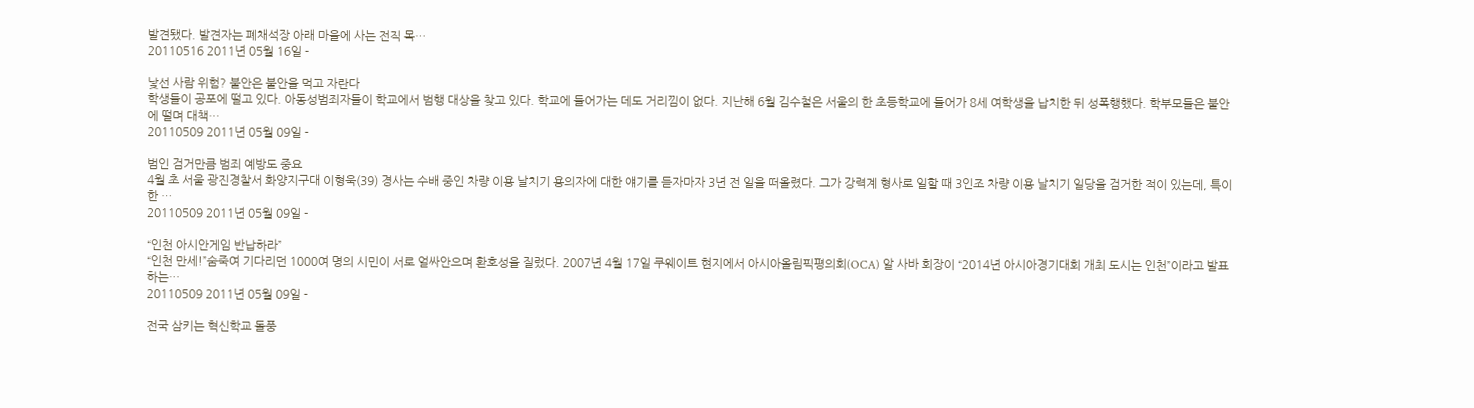발견됐다. 발견자는 폐채석장 아래 마을에 사는 전직 목…
20110516 2011년 05월 16일 -

낯선 사람 위험? 불안은 불안을 먹고 자란다
학생들이 공포에 떨고 있다. 아동성범죄자들이 학교에서 범행 대상을 찾고 있다. 학교에 들어가는 데도 거리낌이 없다. 지난해 6월 김수철은 서울의 한 초등학교에 들어가 8세 여학생을 납치한 뒤 성폭행했다. 학부모들은 불안에 떨며 대책…
20110509 2011년 05월 09일 -

범인 검거만큼 범죄 예방도 중요
4월 초 서울 광진경찰서 화양지구대 이형욱(39) 경사는 수배 중인 차량 이용 날치기 용의자에 대한 얘기를 듣자마자 3년 전 일을 떠올렸다. 그가 강력계 형사로 일할 때 3인조 차량 이용 날치기 일당을 검거한 적이 있는데, 특이한 …
20110509 2011년 05월 09일 -

“인천 아시안게임 반납하라”
“인천 만세!”숨죽여 기다리던 1000여 명의 시민이 서로 얼싸안으며 환호성을 질렀다. 2007년 4월 17일 쿠웨이트 현지에서 아시아올림픽평의회(OCA) 알 사바 회장이 “2014년 아시아경기대회 개최 도시는 인천”이라고 발표하는…
20110509 2011년 05월 09일 -

전국 삼키는 혁신학교 돌풍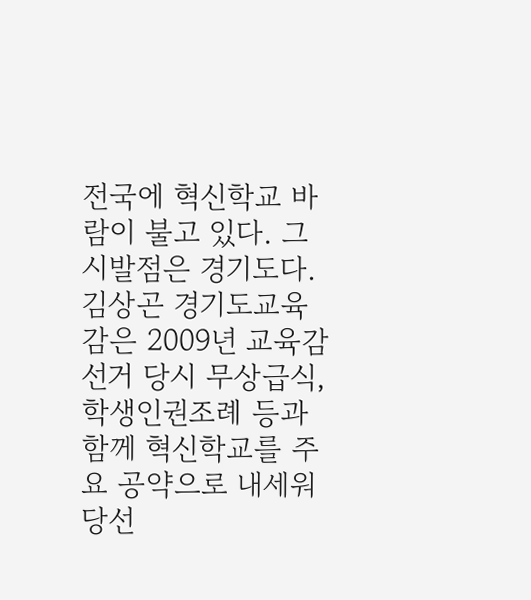전국에 혁신학교 바람이 불고 있다. 그 시발점은 경기도다. 김상곤 경기도교육감은 2009년 교육감 선거 당시 무상급식, 학생인권조례 등과 함께 혁신학교를 주요 공약으로 내세워 당선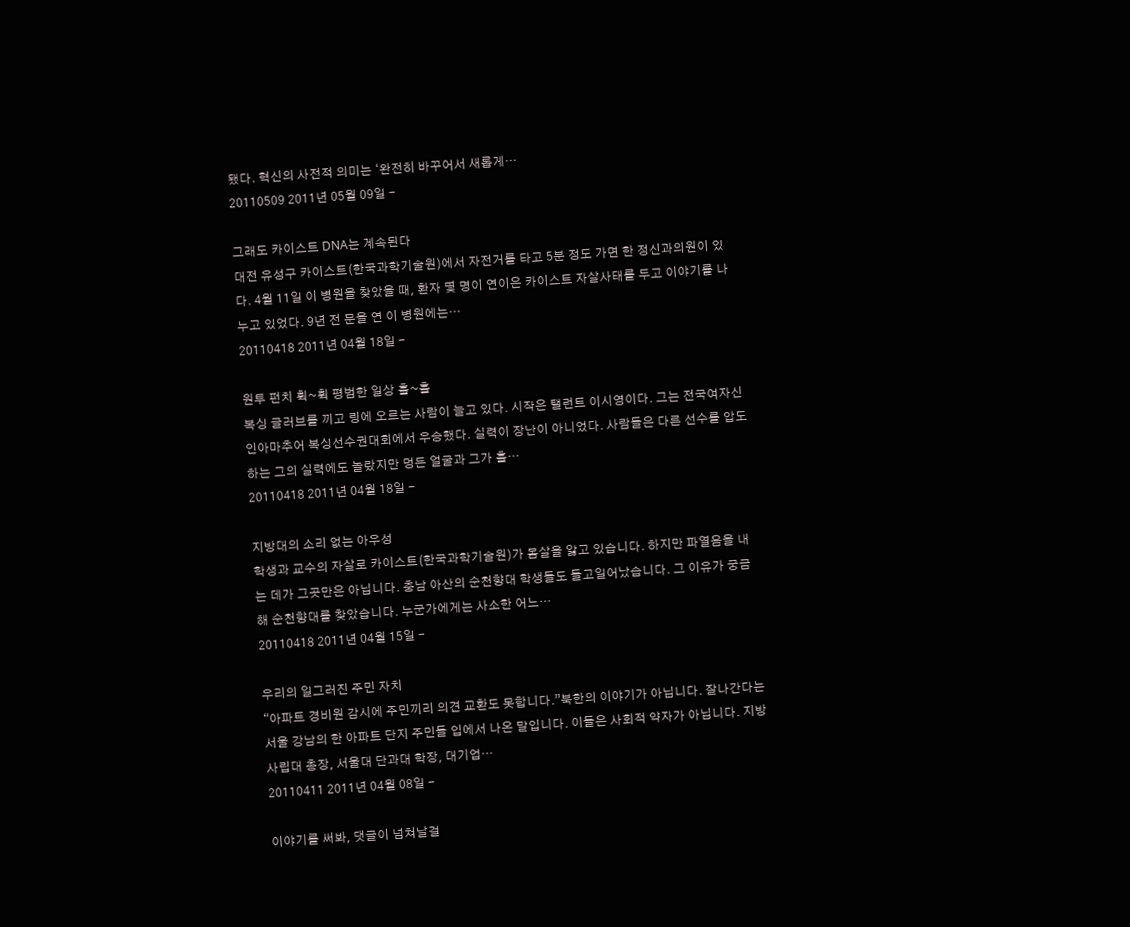됐다. 혁신의 사전적 의미는 ‘완전히 바꾸어서 새롭게…
20110509 2011년 05월 09일 -

그래도 카이스트 DNA는 계속된다
대전 유성구 카이스트(한국과학기술원)에서 자전거를 타고 5분 정도 가면 한 정신과의원이 있다. 4월 11일 이 병원을 찾았을 때, 환자 몇 명이 연이은 카이스트 자살사태를 두고 이야기를 나누고 있었다. 9년 전 문을 연 이 병원에는…
20110418 2011년 04월 18일 -

원투 펀치 휙~휙 평범한 일상 훌~훌
복싱 글러브를 끼고 링에 오르는 사람이 늘고 있다. 시작은 탤런트 이시영이다. 그는 전국여자신인아마추어 복싱선수권대회에서 우승했다. 실력이 장난이 아니었다. 사람들은 다른 선수를 압도하는 그의 실력에도 놀랐지만 멍든 얼굴과 그가 흘…
20110418 2011년 04월 18일 -

지방대의 소리 없는 아우성
학생과 교수의 자살로 카이스트(한국과학기술원)가 몸살을 앓고 있습니다. 하지만 파열음을 내는 데가 그곳만은 아닙니다. 충남 아산의 순천향대 학생들도 들고일어났습니다. 그 이유가 궁금해 순천향대를 찾았습니다. 누군가에게는 사소한 어느…
20110418 2011년 04월 15일 -

우리의 일그러진 주민 자치
“아파트 경비원 감시에 주민끼리 의견 교환도 못합니다.”북한의 이야기가 아닙니다. 잘나간다는 서울 강남의 한 아파트 단지 주민들 입에서 나온 말입니다. 이들은 사회적 약자가 아닙니다. 지방 사립대 총장, 서울대 단과대 학장, 대기업…
20110411 2011년 04월 08일 -

이야기를 써봐, 댓글이 넘쳐날걸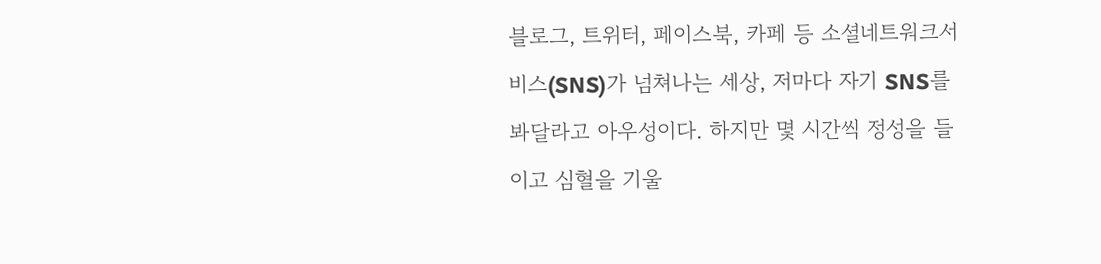블로그, 트위터, 페이스북, 카페 등 소셜네트워크서비스(SNS)가 넘쳐나는 세상, 저마다 자기 SNS를 봐달라고 아우성이다. 하지만 몇 시간씩 정성을 들이고 심혈을 기울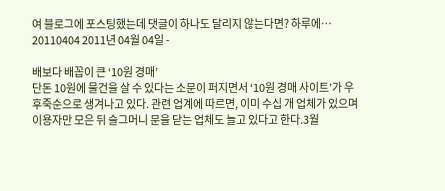여 블로그에 포스팅했는데 댓글이 하나도 달리지 않는다면? 하루에…
20110404 2011년 04월 04일 -

배보다 배꼽이 큰 ‘10원 경매’
단돈 10원에 물건을 살 수 있다는 소문이 퍼지면서 ‘10원 경매 사이트’가 우후죽순으로 생겨나고 있다. 관련 업계에 따르면, 이미 수십 개 업체가 있으며 이용자만 모은 뒤 슬그머니 문을 닫는 업체도 늘고 있다고 한다.3월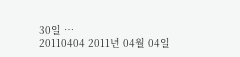30일 …
20110404 2011년 04월 04일